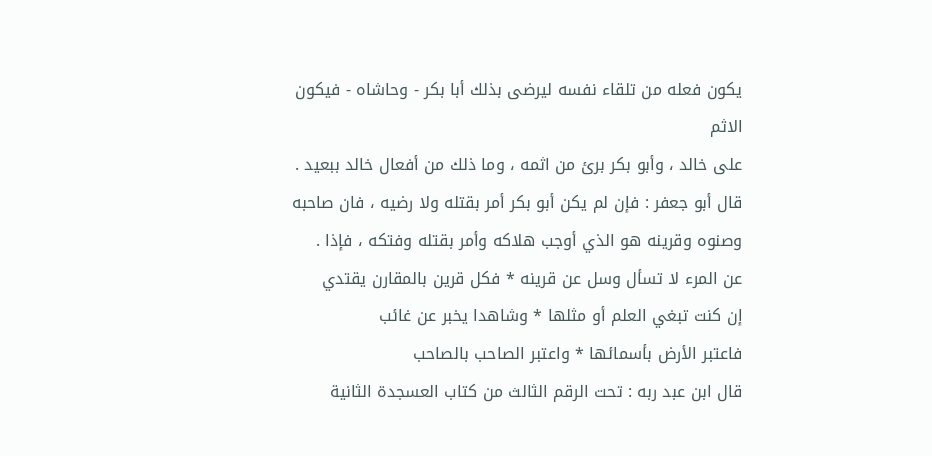يكون فعله من تلقاء نفسه ليرضى بذلك أبا بكر - وحاشاه - فيكون الاثم
على خالد ، وأبو بكر برئ من اثمه ، وما ذلك من أفعال خالد ببعيد .
قال أبو جعفر : فإن لم يكن أبو بكر أمر بقتله ولا رضيه ، فان صاحبه
وصنوه وقرينه هو الذي أوجب هلاكه وأمر بقتله وفتكه ، فإذا .
عن المرء لا تسأل وسل عن قرينه * فكل قرين بالمقارن يقتدي
إن كنت تبغي العلم أو مثلها * وشاهدا يخبر عن غائب
فاعتبر الأرض بأسمائها * واعتبر الصاحب بالصاحب
قال ابن عبد ربه : تحت الرقم الثالث من كتاب العسجدة الثانية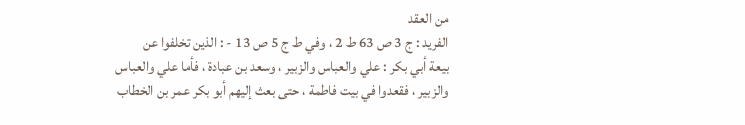من العقد
الفريد : ج 3 ص 63 ط 2 ، وفي ط ج 5 ص 13 - : الذين تخلفوا عن
بيعة أبي بكر : علي والعباس والزبير ، وسعد بن عبادة ، فأما علي والعباس
والزبير ، فقعدوا في بيت فاطمة ، حتى بعث إليهم أبو بكر عمر بن الخطاب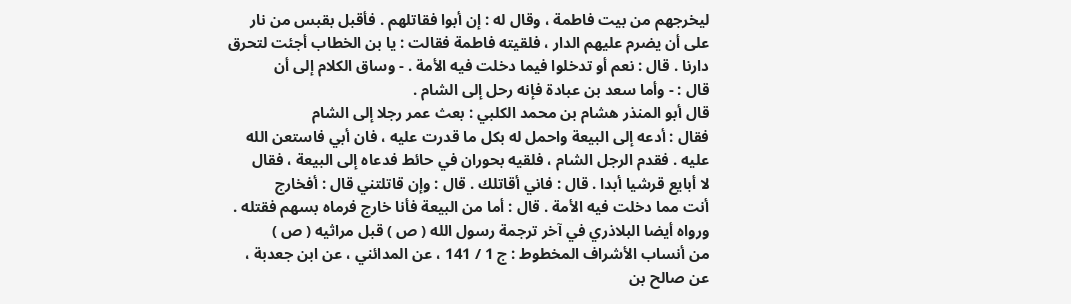ليخرجهم من بيت فاطمة ، وقال له : إن أبوا فقاتلهم . فأقبل بقبس من نار
على أن يضرم عليهم الدار ، فلقيته فاطمة فقالت : يا بن الخطاب أجئت لتحرق
دارنا . قال : نعم أو تدخلوا فيما دخلت فيه الأمة . - وساق الكلام إلى أن
قال : - وأما سعد بن عبادة فإنه رحل إلى الشام .
قال أبو المنذر هشام بن محمد الكلبي : بعث عمر رجلا إلى الشام
فقال : أدعه إلى البيعة واحمل له بكل ما قدرت عليه ، فان أبي فاستعن الله
عليه . فقدم الرجل الشام ، فلقيه بحوران في حائط فدعاه إلى البيعة ، فقال
لا أبايع قرشيا أبدا . قال : فاني أقاتلك . قال : وإن قاتلتني قال : أفخارج
أنت مما دخلت فيه الأمة . قال : أما من البيعة فأنا خارج فرماه بسهم فقتله .
ورواه أيضا البلاذري في آخر ترجمة رسول الله ( ص ) قبل مراثيه ( ص )
من أنساب الأشراف المخطوط : ج 1 / 141 ، عن المدائني ، عن ابن جعدبة ،
عن صالح بن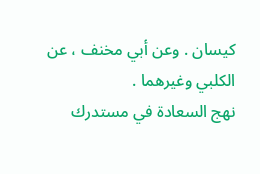كيسان . وعن أبي مخنف ، عن الكلبي وغيرهما .
نهج السعادة في مستدرك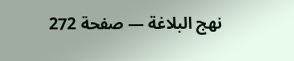نهج البلاغة — صفحة 272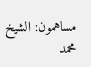مساهمون: الشيخ محمد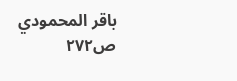باقر المحمودي
ص٢٧٢